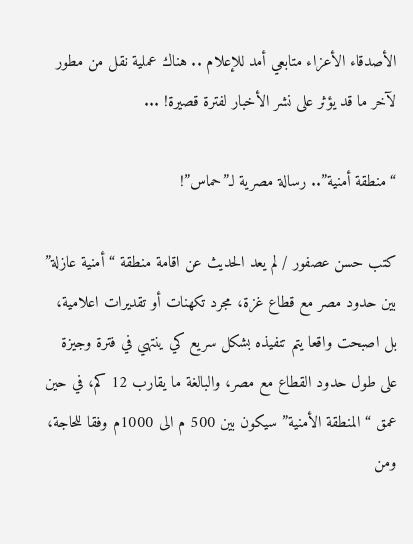الأصدقاء الأعزاء متابعي أمد للإعلام .. هناك عملية نقل من مطور لآخر ما قد يؤثر على نشر الأخبار لفترة قصيرة! ...

“منطقة أمنية”.. رسالة مصرية لـ”حماس”!

كتب حسن عصفور / لم يعد الحديث عن اقامة منطقة “أمنية عازلة” بين حدود مصر مع قطاع غزة، مجرد تكهنات أو تقديرات اعلامية، بل اصبحت واقعا يتم تنفيذه بشكل سريع كي ينتهي في فترة وجيزة على طول حدود القطاع مع مصر، والبالغة ما يقارب 12 كم، في حين عمق “المنطقة الأمنية” سيكون بين 500 م الى 1000م وفقا للحاجة، ومن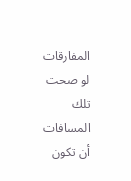المفارقات لو صحت تلك المسافات أن تكون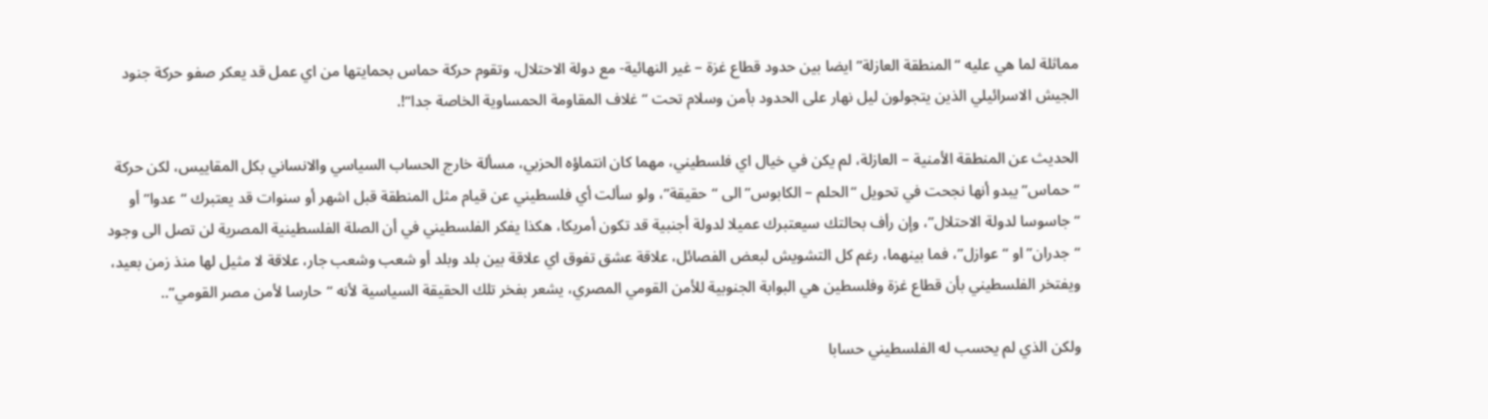مماثلة لما هي عليه “المنطقة العازلة” ايضا بين حدود قطاع غزة – غير النهائية- مع دولة الاحتلال، وتقوم حركة حماس بحمايتها من اي عمل قد يعكر صفو حركة جنود الجيش الاسرائيلي الذين يتجولون ليل نهار على الحدود بأمن وسلام تحت “غلاف المقاومة الحمساوية الخاصة جدا”!.

الحديث عن المنطقة الأمنية – العازلة، لم يكن في خيال اي فلسطيني، مهما كان انتماؤه الحزبي، مسألة خارج الحساب السياسي والانساني بكل المقاييس، لكن حركة “حماس” يبدو أنها نجحت في تحويل “الحلم – الكابوس” الى “حقيقة”، ولو سألت أي فلسطيني عن قيام مثل المنطقة قبل اشهر أو سنوات قد يعتبرك “عدوا” أو “جاسوسا لدولة الاحتلال”، وإن رأف بحالتك سيعتبرك عميلا لدولة أجنبية قد تكون أمريكا، هكذا يفكر الفلسطيني في أن الصلة الفلسطينية المصرية لن تصل الى وجود “جدران” او “عوازل”، فما بينهما، رغم كل التشويش لبعض الفصائل، علاقة عشق تفوق اي علاقة بين بلد وبلد أو شعب وشعب جار، علاقة لا مثيل لها منذ زمن بعيد، ويفتخر الفلسطيني بأن قطاع غزة وفلسطين هي البوابة الجنوبية للأمن القومي المصري، يشعر بفخر تلك الحقيقة السياسية لأنه “حارسا لأمن مصر القومي”..

ولكن الذي لم يحسب له الفلسطيني حسابا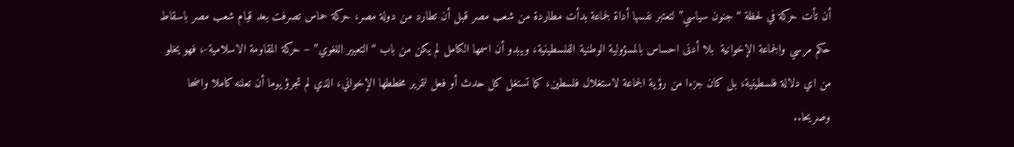أن تأت حركة في لحظة “جنون سياسي” لتعتبر نفسها أداة لجماعة بدأت مطاردة من شعب مصر قبل أن تطارد من دولة مصر، حركة حماس تصرفت بعد قيام شعب مصر باسقاط حكم مرسي والجماعة الإخوانية  بلا أدنى احساس بالمسؤولية الوطنية الفلسطينية، ويبدو أن اسمها الكامل لم يكن من باب “التعبير اللغوي” – حركة المقاومة الاسلامية-، فهو يخلو من اي دلالة فلسطينية، بل كان جزءا من رؤية الجماعة لاستغلال فلسطين، كما تستغل كل حدث أو فعل لتمرير مخططها الإخواني، الذي لم تجرؤ يوما أن تعلنه كاملا واضحا وصريحا..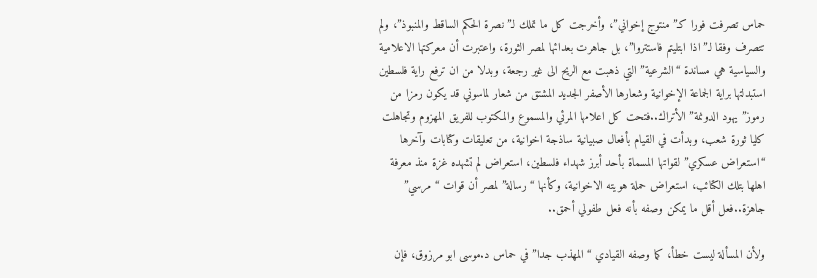حماس تصرفت فورا كـ”منتوج إخواني”، وأخرجت كل ما تملك لـ”نصرة الحكم الساقط والمنبوذ”، ولم تتصرف وفقا لـ”اذا ابتليتم فاستتروا”، بل جاهرت بعدائها لمصر الثورة، واعتبرت أن معركتها الاعلامية والسياسية هي مساندة “الشرعية” التي ذهبت مع الريح الى غير رجعة، وبدلا من ان ترفع راية فلسطين استبدلتها براية الجماعة الإخوانية وشعارها الأصفر الجديد المشتق من شعار لماسوني قد يكون رمزا من رموز”يهود الدونمة” الأتراك..فتحت كل اعلامها المرئي والمسموع والمكتوب للفريق المهزوم وتجاهلت كليا ثورة شعب، وبدأت في القيام بأفعال صبيانية ساذجة اخوانية، من تعليقات وكتابات وآخرها “استعراض عسكري” لقواتها المسماة بأحد أبرز شهداء فلسطين، استعراض لم تشهده غزة منذ معرفة اهلها بتلك الكتائب، استعراض حملة هويته الاخوانية، وكأنها “رسالة” لمصر أن قوات “مرسي” جاهزة..فعل أقل ما يمكن وصفه بأنه فعل طفولي أحمق..

ولأن المسألة ليست خطأ، كما وصفه القيادي “المهذب جدا” في حماس د.موسى ابو مرزوق، فإن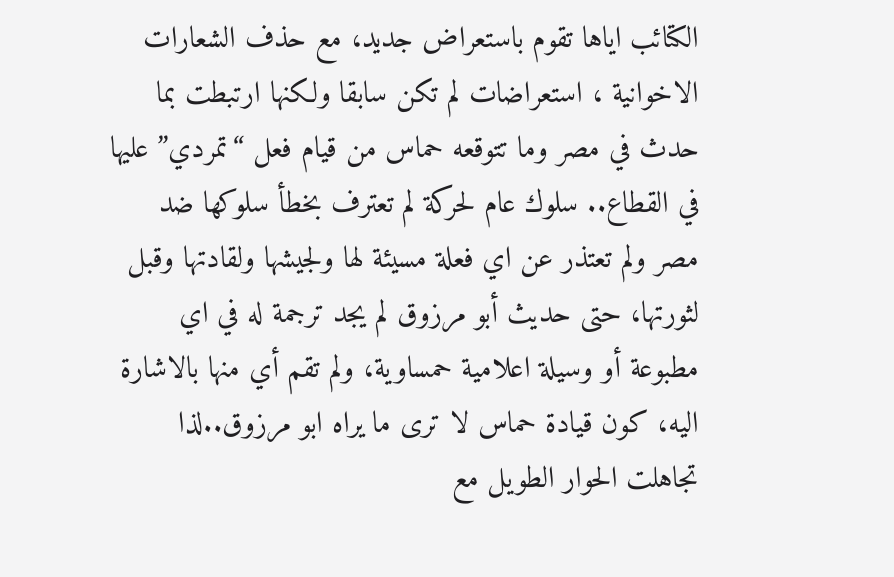الكتائب اياها تقوم باستعراض جديد، مع حذف الشعارات الاخوانية ، استعراضات لم تكن سابقا ولكنها ارتبطت بما حدث في مصر وما تتوقعه حماس من قيام فعل “تمردي” عليها في القطاع.. سلوك عام لحركة لم تعترف بخطأ سلوكها ضد مصر ولم تعتذر عن اي فعلة مسيئة لها ولجيشها ولقادتها وقبل لثورتها، حتى حديث أبو مرزوق لم يجد ترجمة له في اي مطبوعة أو وسيلة اعلامية حمساوية، ولم تقم أي منها بالاشارة اليه، كون قيادة حماس لا ترى ما يراه ابو مرزوق..لذا تجاهلت الحوار الطويل مع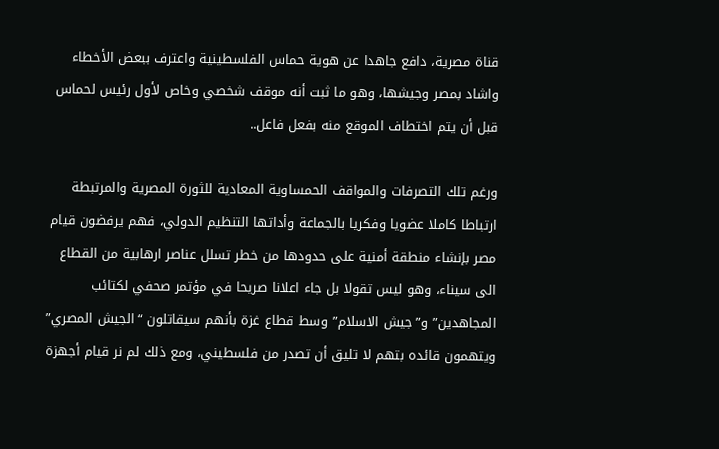قناة مصرية، دافع جاهدا عن هوية حماس الفلسطينية واعترف ببعض الأخطاء واشاد بمصر وجيشها، وهو ما ثبت أنه موقف شخصي وخاص لأول رئيس لحماس قبل أن يتم اختطاف الموقع منه بفعل فاعل..

ورغم تلك التصرفات والمواقف الحمساوية المعادية للثورة المصرية والمرتبطة ارتباطا كاملا عضويا وفكريا بالجماعة وأداتها التنظيم الدولي، فهم يرفضون قيام مصر بإنشاء منطقة أمنية على حدودها من خطر تسلل عناصر ارهابية من القطاع الى سيناء، وهو ليس تقولا بل جاء اعلانا صريحا في مؤتمر صحفي لكتائب المجاهدين” و”جيش الاسلام” وسط قطاع غزة بأنهم سيقاتلون “الجيش المصري” ويتهمون قائده بتهم لا تليق أن تصدر من فلسطيني، ومع ذلك لم نر قيام أجهزة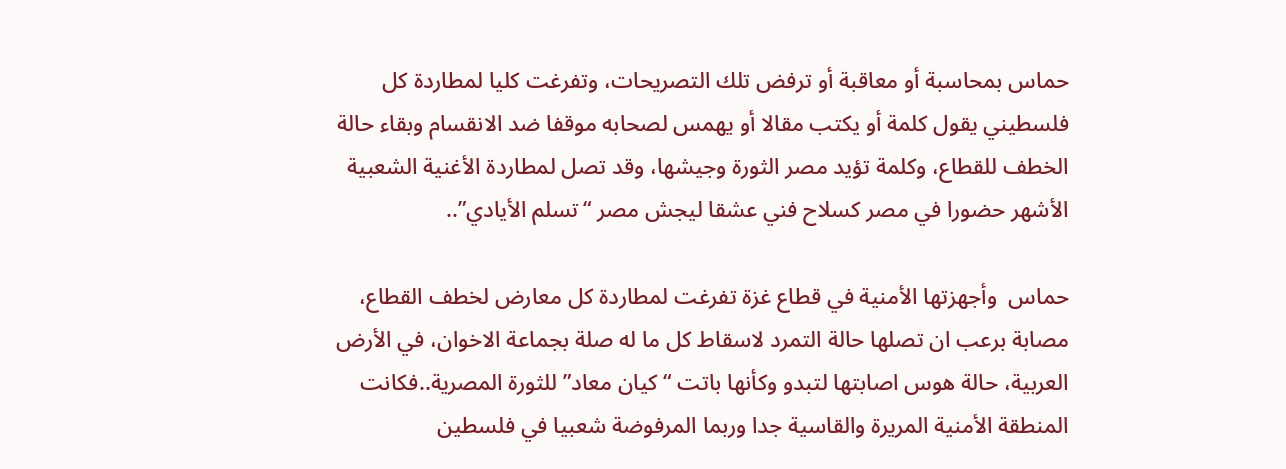حماس بمحاسبة أو معاقبة أو ترفض تلك التصريحات، وتفرغت كليا لمطاردة كل فلسطيني يقول كلمة أو يكتب مقالا أو يهمس لصحابه موقفا ضد الانقسام وبقاء حالة الخطف للقطاع، وكلمة تؤيد مصر الثورة وجيشها، وقد تصل لمطاردة الأغنية الشعبية الأشهر حضورا في مصر كسلاح فني عشقا ليجش مصر “تسلم الأيادي”..

حماس  وأجهزتها الأمنية في قطاع غزة تفرغت لمطاردة كل معارض لخطف القطاع، مصابة برعب ان تصلها حالة التمرد لاسقاط كل ما له صلة بجماعة الاخوان، في الأرض العربية، حالة هوس اصابتها لتبدو وكأنها باتت “كيان معاد” للثورة المصرية..فكانت المنطقة الأمنية المريرة والقاسية جدا وربما المرفوضة شعبيا في فلسطين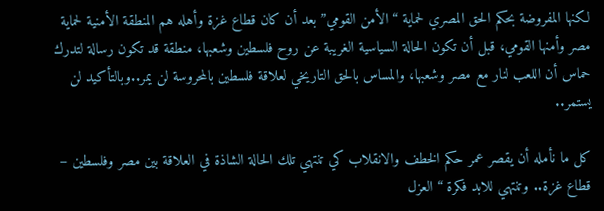لكنها المفروضة بحكم الحق المصري لحماية “الأمن القومي” بعد أن كان قطاع غزة وأهله هم المنطقة الأمنية لحماية مصر وأمنها القومي، قبل أن تكون الحالة السياسية الغريبة عن روح فلسطين وشعبها، منطقة قد تكون رسالة لتدرك حماس أن اللعب لنار مع مصر وشعبها، والمساس بالحق التاريخي لعلاقة فلسطين بالمحروسة لن يمر..وبالتأكيد لن يستمر..

كل ما نأمله أن يقصر عمر حكم الخطف والانقلاب كي تنتهي تلك الحالة الشاذة في العلاقة بين مصر وفلسطين – قطاع غزة.. وتنتهي للابد فكرة “العزل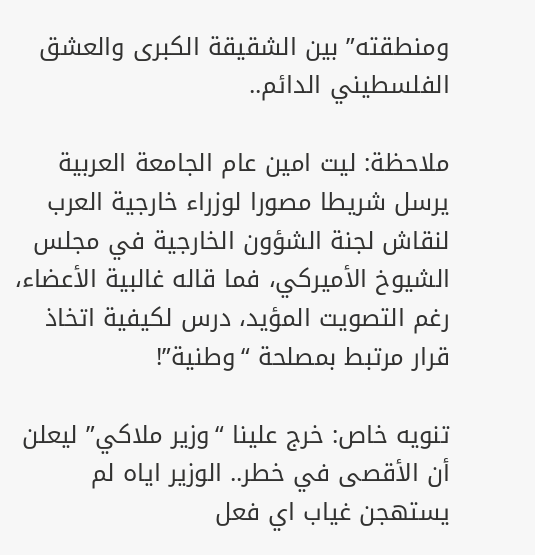ومنطقته” بين الشقيقة الكبرى والعشق الفلسطيني الدائم..

ملاحظة: ليت امين عام الجامعة العربية يرسل شريطا مصورا لوزراء خارجية العرب لنقاش لجنة الشؤون الخارجية في مجلس الشيوخ الأميركي، فما قاله غالبية الأعضاء، رغم التصويت المؤيد، درس لكيفية اتخاذ قرار مرتبط بمصلحة “وطنية”!

تنويه خاص: خرج علينا “وزير ملاكي” ليعلن أن الأقصى في خطر.. الوزير اياه لم يستهجن غياب اي فعل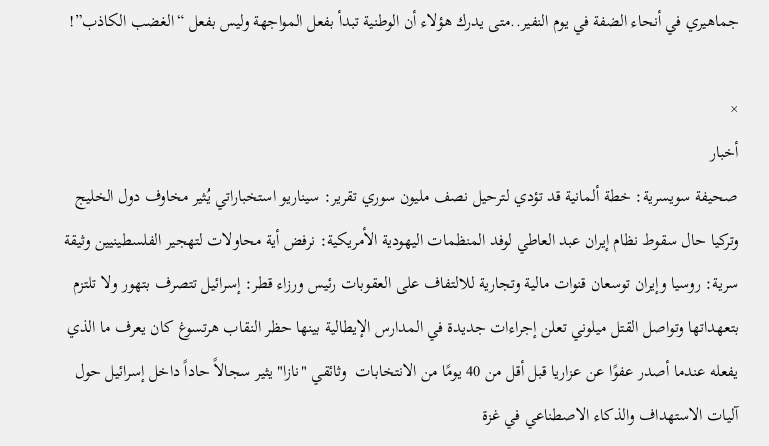جماهيري في أنحاء الضفة في يوم النفير..متى يدرك هؤلاء أن الوطنية تبدأ بفعل المواجهة وليس بفعل “الغضب الكاذب”!

×
أخبار
صحيفة سويسرية: خطة ألمانية قد تؤدي لترحيل نصف مليون سوري تقرير: سيناريو استخباراتي يُثير مخاوف دول الخليج وتركيا حال سقوط نظام إيران عبد العاطي لوفد المنظمات اليهودية الأمريكية: نرفض أية محاولات لتهجير الفلسطينيين وثيقة سرية: روسيا وإيران توسعان قنوات مالية وتجارية للالتفاف على العقوبات رئيس ورزاء قطر: إسرائيل تتصرف بتهور ولا تلتزم بتعهداتها وتواصل القتل ميلوني تعلن إجراءات جديدة في المدارس الإيطالية بينها حظر النقاب هرتسوغ كان يعرف ما الذي يفعله عندما أصدر عفوًا عن عزاريا قبل أقل من 40 يومًا من الانتخابات  وثائقي "نازا" يثير سجالاً حاداً داخل إسرائيل حول آليات الاستهداف والذكاء الاصطناعي في غزة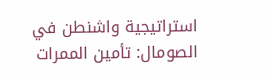استراتيجية واشنطن في الصومال: تأمين الممرات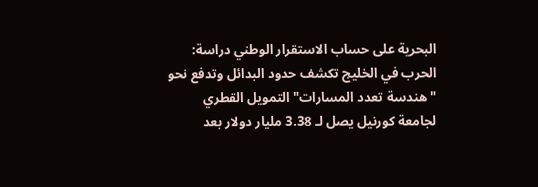البحرية على حساب الاستقرار الوطني دراسة: الحرب في الخليج تكشف حدود البدائل وتدفع نحو "هندسة تعدد المسارات" التمويل القطري لجامعة كورنيل يصل لـ 3.38 مليار دولار بعد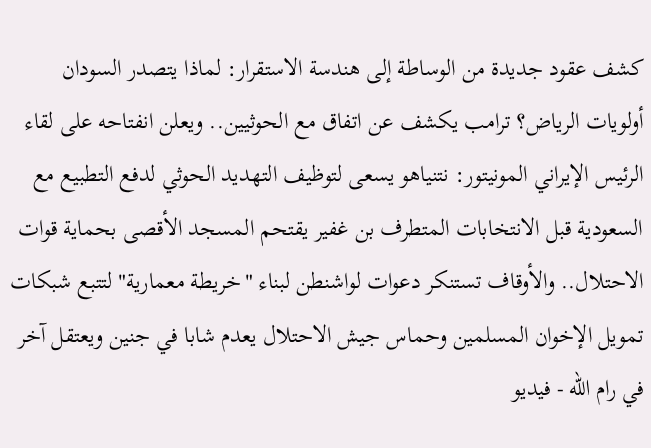كشف عقود جديدة من الوساطة إلى هندسة الاستقرار: لماذا يتصدر السودان أولويات الرياض؟ ترامب يكشف عن اتفاق مع الحوثيين.. ويعلن انفتاحه على لقاء الرئيس الإيراني المونيتور: نتنياهو يسعى لتوظيف التهديد الحوثي لدفع التطبيع مع السعودية قبل الانتخابات المتطرف بن غفير يقتحم المسجد الأقصى بحماية قوات الاحتلال.. والأوقاف تستنكر دعوات لواشنطن لبناء "خريطة معمارية" لتتبع شبكات تمويل الإخوان المسلمين وحماس جيش الاحتلال يعدم شابا في جنين ويعتقل آخر في رام الله - فيديو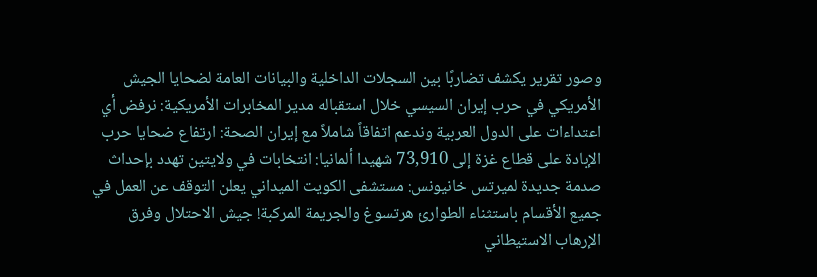وصور تقرير يكشف تضاربًا بين السجلات الداخلية والبيانات العامة لضحايا الجيش الأمريكي في حرب إيران السيسي خلال استقباله مدير المخابرات الأمريكية: نرفض أي اعتداءات على الدول العربية وندعم اتفاقاً شاملاً مع إيران الصحة: ارتفاع ضحايا حرب الإبادة على قطاع غزة إلى 73,910 شهيدا ألمانيا: انتخابات في ولايتين تهدد بإحداث صدمة جديدة لميرتس خانيونس: مستشفى الكويت الميداني يعلن التوقف عن العمل في جميع الأقسام باستثناء الطوارئ هرتسوغ والجريمة المركبة! جيش الاحتلال وفرق الإرهاب الاستيطاني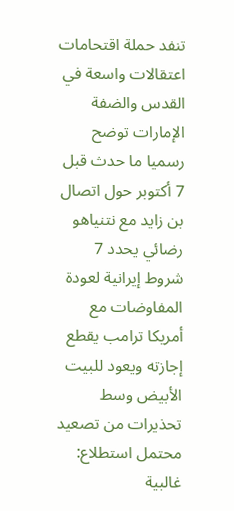تنفد حملة اقتحامات اعتقالات واسعة في القدس والضفة الإمارات توضح رسميا ما حدث قبل 7 أكتوبر حول اتصال بن زايد مع نتنياهو رضائي يحدد 7 شروط إيرانية لعودة المفاوضات مع أمريكا ترامب يقطع إجازته ويعود للبيت الأبيض وسط تحذيرات من تصعيد محتمل استطلاع: غالبية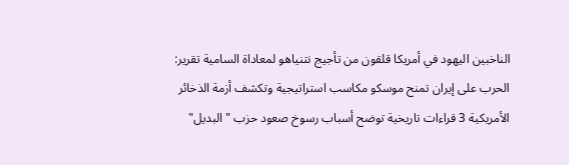الناخبين اليهود في أمريكا قلقون من تأجيج نتنياهو لمعاداة السامية تقرير: الحرب على إيران تمنح موسكو مكاسب استراتيجية وتكشف أزمة الذخائر الأمريكية 3 قراءات تاريخية توضح أسباب رسوخ صعود حزب "البديل"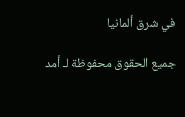في شرق ألمانيا

جميع الحقوق محفوظة لـ أمد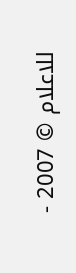للاعلام © 2007 -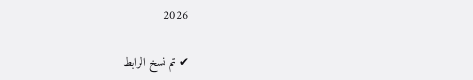2026

✔ تم نسخ الرابط